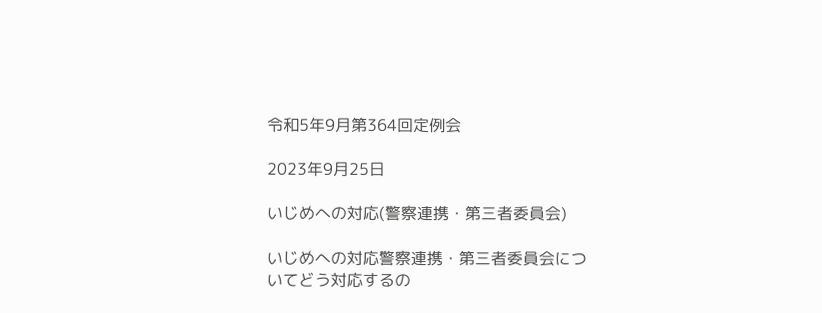令和5年9月第364回定例会

2023年9月25日

いじめへの対応(警察連携・第三者委員会)

いじめへの対応警察連携・第三者委員会についてどう対応するの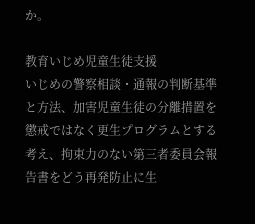か。

教育いじめ児童生徒支援
いじめの警察相談・通報の判断基準と方法、加害児童生徒の分離措置を懲戒ではなく更生プログラムとする考え、拘束力のない第三者委員会報告書をどう再発防止に生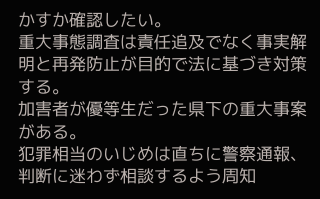かすか確認したい。
重大事態調査は責任追及でなく事実解明と再発防止が目的で法に基づき対策する。
加害者が優等生だった県下の重大事案がある。
犯罪相当のいじめは直ちに警察通報、判断に迷わず相談するよう周知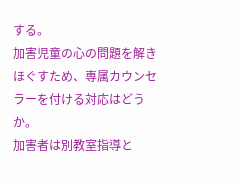する。
加害児童の心の問題を解きほぐすため、専属カウンセラーを付ける対応はどうか。
加害者は別教室指導と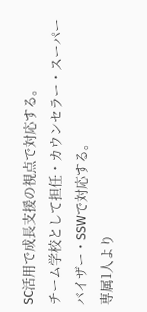SC活用で成長支援の視点で対応する。
チーム学校として担任・カウンセラー・スーパーバイザー・SSWで対応する。
専属1人より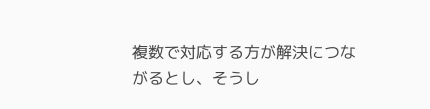複数で対応する方が解決につながるとし、そうし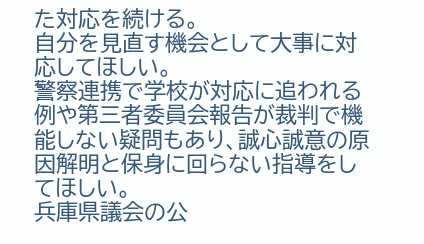た対応を続ける。
自分を見直す機会として大事に対応してほしい。
警察連携で学校が対応に追われる例や第三者委員会報告が裁判で機能しない疑問もあり、誠心誠意の原因解明と保身に回らない指導をしてほしい。
兵庫県議会の公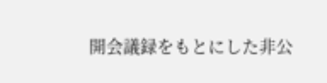開会議録をもとにした非公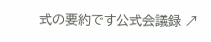式の要約です公式会議録 ↗